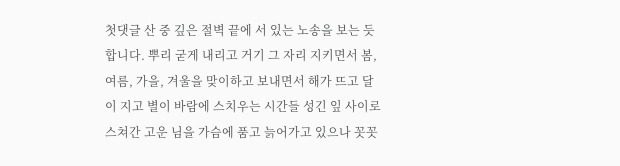첫댓글 산 중 깊은 절벽 끝에 서 있는 노송을 보는 듯합니다. 뿌리 굳게 내리고 거기 그 자리 지키면서 봄, 여름, 가을, 겨울을 맞이하고 보내면서 해가 뜨고 달이 지고 별이 바람에 스치우는 시간들 성긴 잎 사이로 스쳐간 고운 님을 가슴에 품고 늙어가고 있으나 꼿꼿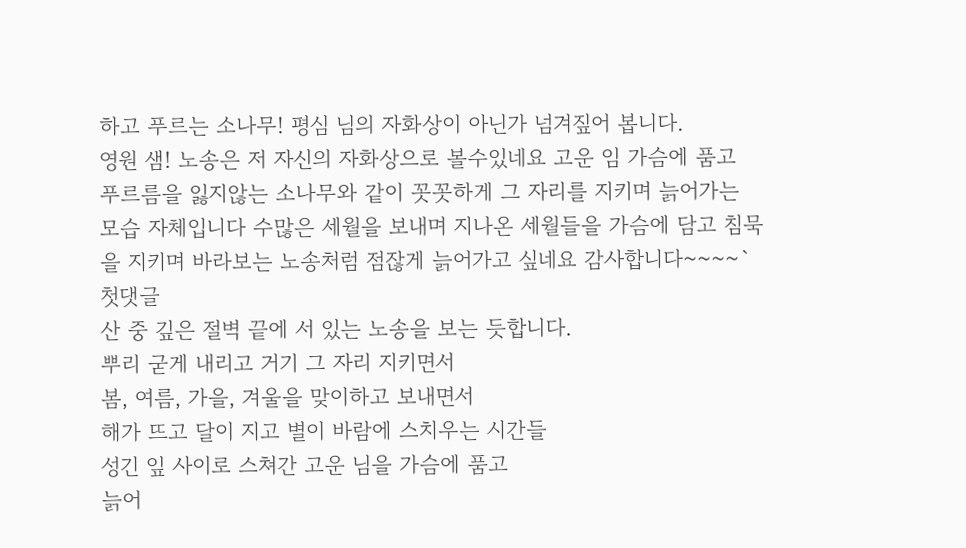하고 푸르는 소나무! 평심 님의 자화상이 아닌가 넘겨짚어 봅니다.
영원 샘! 노송은 저 자신의 자화상으로 볼수있네요 고운 임 가슴에 품고 푸르름을 잃지않는 소나무와 같이 꼿꼿하게 그 자리를 지키며 늙어가는 모습 자체입니다 수많은 세월을 보내며 지나온 세월들을 가슴에 담고 침묵을 지키며 바라보는 노송처럼 점잖게 늙어가고 싶네요 감사합니다~~~~`
첫댓글
산 중 깊은 절벽 끝에 서 있는 노송을 보는 듯합니다.
뿌리 굳게 내리고 거기 그 자리 지키면서
봄, 여름, 가을, 겨울을 맞이하고 보내면서
해가 뜨고 달이 지고 별이 바람에 스치우는 시간들
성긴 잎 사이로 스쳐간 고운 님을 가슴에 품고
늙어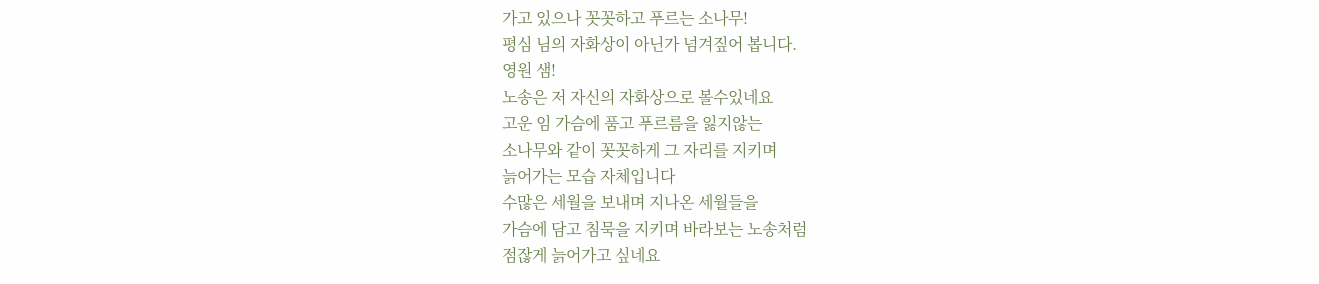가고 있으나 꼿꼿하고 푸르는 소나무!
평심 님의 자화상이 아닌가 넘겨짚어 봅니다.
영원 샘!
노송은 저 자신의 자화상으로 볼수있네요
고운 임 가슴에 품고 푸르름을 잃지않는
소나무와 같이 꼿꼿하게 그 자리를 지키며
늙어가는 모습 자체입니다
수많은 세월을 보내며 지나온 세월들을
가슴에 담고 침묵을 지키며 바라보는 노송처럼
점잖게 늙어가고 싶네요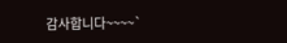감사합니다~~~~`